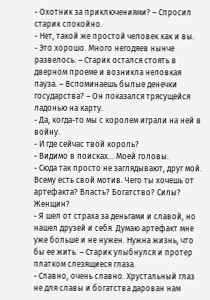- Охотник за приключениями? – Спросил старик спокойно.
- Нет, такой же простой человек как и вы.
- Это хорошо. Много негодяев нынче развелось. – Старик остался стоять в дверном проеме и возникла неловкая пауза. – Вспоминаешь былые денечки государства? – Он показался трясущейся ладонью на карту.
- Да, когда-то мы с королем играли на ней в войну.
- И где сейчас твой король?
- Видимо в поисках… Моей головы.
- Сюда так просто не заглядывают, друг мой. Всему есть свой мотив. Чего ты хочешь от артефакта? Власть? Богатство? Силы? Женщин?
- Я шел от страха за деньгами и славой, но нашел друзей и себя. Думаю артефакт мне уже больше и не нужен. Нужна жизнь, что бы ее жить. – Старик улыбнулся и протер платком слезящиеся глаза.
- Славно, очень славно. Хрустальный глаз не для славы и богатства дарован нам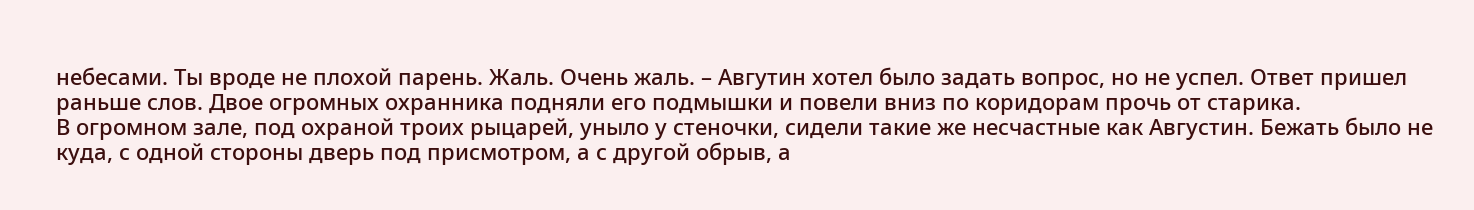небесами. Ты вроде не плохой парень. Жаль. Очень жаль. – Авгутин хотел было задать вопрос, но не успел. Ответ пришел раньше слов. Двое огромных охранника подняли его подмышки и повели вниз по коридорам прочь от старика.
В огромном зале, под охраной троих рыцарей, уныло у стеночки, сидели такие же несчастные как Августин. Бежать было не куда, с одной стороны дверь под присмотром, а с другой обрыв, а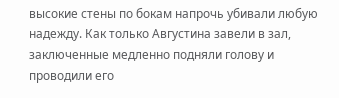высокие стены по бокам напрочь убивали любую надежду. Как только Августина завели в зал, заключенные медленно подняли голову и проводили его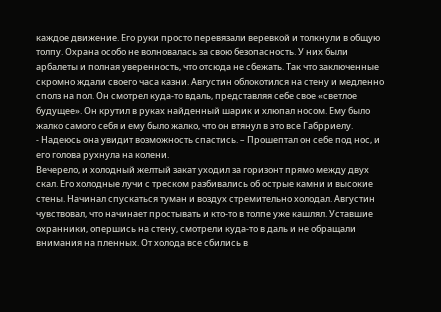каждое движение. Его руки просто перевязали веревкой и толкнули в общую толпу. Охрана особо не волновалась за свою безопасность. У них были арбалеты и полная уверенность, что отсюда не сбежать. Так что заключенные скромно ждали своего часа казни. Августин облокотился на стену и медленно сполз на пол. Он смотрел куда-то вдаль, представляя себе свое «светлое будущее». Он крутил в руках найденный шарик и хлюпал носом. Ему было жалко самого себя и ему было жалко, что он втянул в это все Габрриелу.
- Надеюсь она увидит возможность спастись. – Прошептал он себе под нос, и его голова рухнула на колени.
Вечерело, и холодный желтый закат уходил за горизонт прямо между двух скал. Его холодные лучи с треском разбивались об острые камни и высокие стены. Начинал спускаться туман и воздух стремительно холодал. Августин чувствовал, что начинает простывать и кто-то в толпе уже кашлял. Уставшие охранники, опершись на стену, смотрели куда-то в даль и не обращали внимания на пленных. От холода все сбились в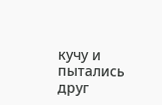кучу и пытались друг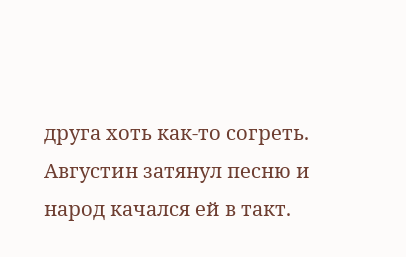друга хоть как-то согреть. Августин затянул песню и народ качался ей в такт.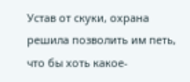Устав от скуки, охрана решила позволить им петь, что бы хоть какое-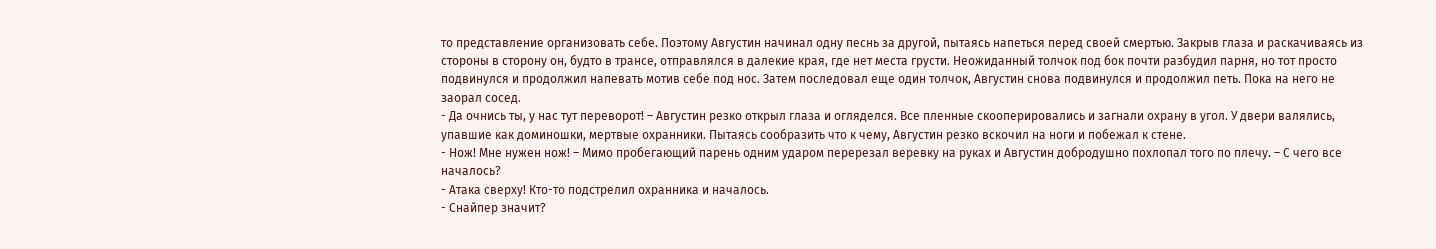то представление организовать себе. Поэтому Августин начинал одну песнь за другой, пытаясь напеться перед своей смертью. Закрыв глаза и раскачиваясь из стороны в сторону он, будто в трансе, отправлялся в далекие края, где нет места грусти. Неожиданный толчок под бок почти разбудил парня, но тот просто подвинулся и продолжил напевать мотив себе под нос. Затем последовал еще один толчок, Августин снова подвинулся и продолжил петь. Пока на него не заорал сосед.
- Да очнись ты, у нас тут переворот! – Августин резко открыл глаза и огляделся. Все пленные скооперировались и загнали охрану в угол. У двери валялись, упавшие как доминошки, мертвые охранники. Пытаясь сообразить что к чему, Августин резко вскочил на ноги и побежал к стене.
- Нож! Мне нужен нож! – Мимо пробегающий парень одним ударом перерезал веревку на руках и Августин добродушно похлопал того по плечу. – С чего все началось?
- Атака сверху! Кто-то подстрелил охранника и началось.
- Снайпер значит?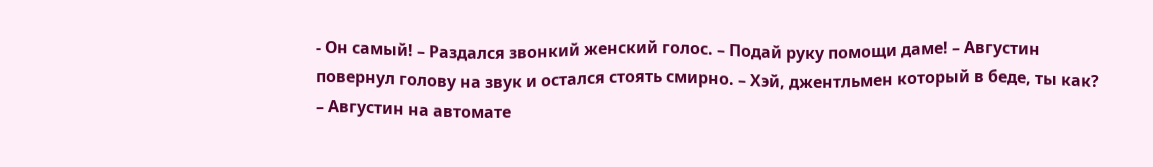- Он самый! – Раздался звонкий женский голос. – Подай руку помощи даме! – Августин повернул голову на звук и остался стоять смирно. – Хэй, джентльмен который в беде, ты как? – Августин на автомате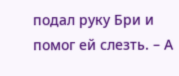подал руку Бри и помог ей слезть. – А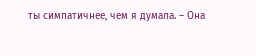ты симпатичнее, чем я думала. – Она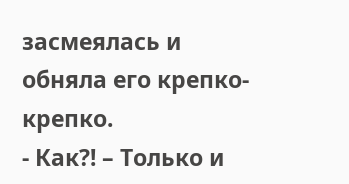засмеялась и обняла его крепко-крепко.
- Как?! – Только и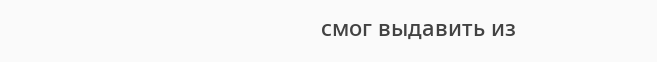смог выдавить из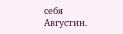себя Августин.